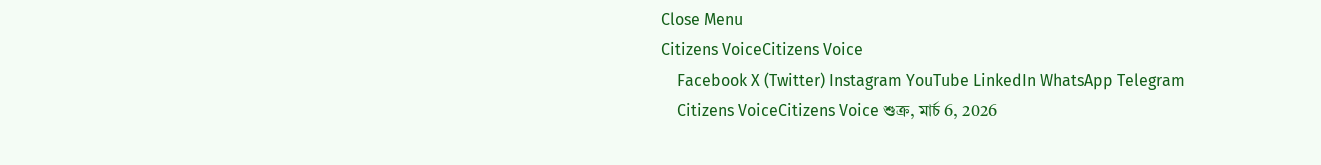Close Menu
Citizens VoiceCitizens Voice
    Facebook X (Twitter) Instagram YouTube LinkedIn WhatsApp Telegram
    Citizens VoiceCitizens Voice শুক্র, মার্চ 6, 2026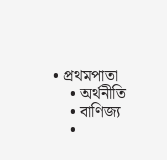• প্রথমপাতা
    • অর্থনীতি
    • বাণিজ্য
    •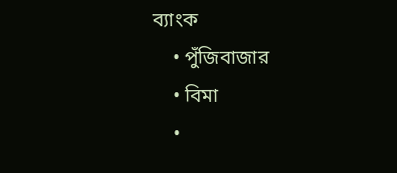ব্যাংক
    • পুঁজিবাজার
    • বিমা
    •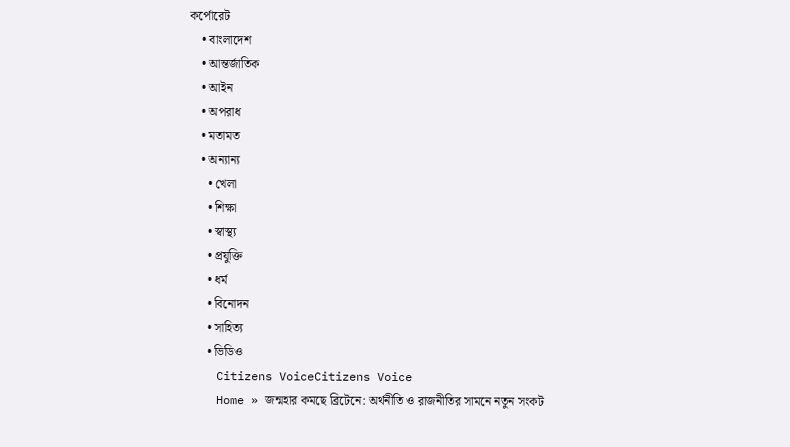কর্পোরেট
    • বাংলাদেশ
    • আন্তর্জাতিক
    • আইন
    • অপরাধ
    • মতামত
    • অন্যান্য
      • খেলা
      • শিক্ষা
      • স্বাস্থ্য
      • প্রযুক্তি
      • ধর্ম
      • বিনোদন
      • সাহিত্য
      • ভিডিও
    Citizens VoiceCitizens Voice
    Home » জন্মহার কমছে ব্রিটেনে: অর্থনীতি ও রাজনীতির সামনে নতুন সংকট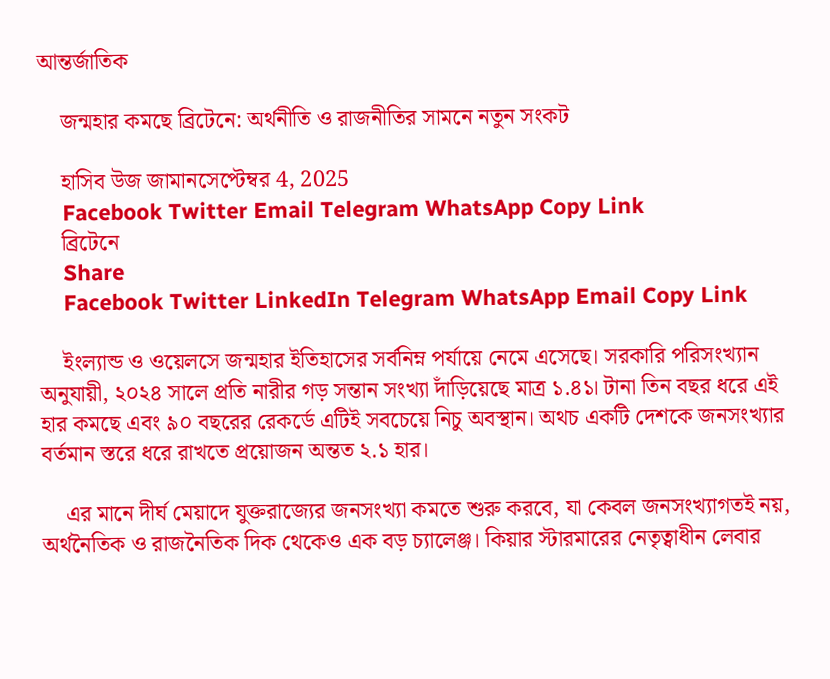আন্তর্জাতিক

    জন্মহার কমছে ব্রিটেনে: অর্থনীতি ও রাজনীতির সামনে নতুন সংকট

    হাসিব উজ জামানসেপ্টেম্বর 4, 2025
    Facebook Twitter Email Telegram WhatsApp Copy Link
    ব্রিটেনে
    Share
    Facebook Twitter LinkedIn Telegram WhatsApp Email Copy Link

    ইংল্যান্ড ও ওয়েলসে জন্মহার ইতিহাসের সর্বনিম্ন পর্যায়ে নেমে এসেছে। সরকারি পরিসংখ্যান অনুযায়ী, ২০২৪ সালে প্রতি নারীর গড় সন্তান সংখ্যা দাঁড়িয়েছে মাত্র ১.৪১। টানা তিন বছর ধরে এই হার কমছে এবং ৯০ বছরের রেকর্ডে এটিই সবচেয়ে নিচু অবস্থান। অথচ একটি দেশকে জনসংখ্যার বর্তমান স্তরে ধরে রাখতে প্রয়োজন অন্তত ২.১ হার।

    এর মানে দীর্ঘ মেয়াদে যুক্তরাজ্যের জনসংখ্যা কমতে শুরু করবে, যা কেবল জনসংখ্যাগতই নয়, অর্থনৈতিক ও রাজনৈতিক দিক থেকেও এক বড় চ্যালেঞ্জ। কিয়ার স্টারমারের নেতৃত্বাধীন লেবার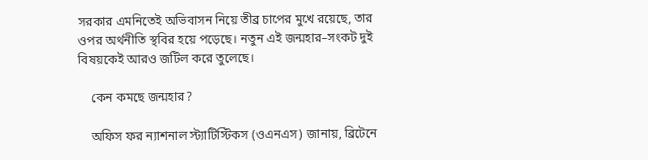সরকার এমনিতেই অভিবাসন নিয়ে তীব্র চাপের মুখে রয়েছে, তার ওপর অর্থনীতি স্থবির হয়ে পড়েছে। নতুন এই জন্মহার–সংকট দুই বিষয়কেই আরও জটিল করে তুলেছে।

    কেন কমছে জন্মহার?

    অফিস ফর ন্যাশনাল স্ট্যাটিস্টিকস (ওএনএস) জানায়, ব্রিটেনে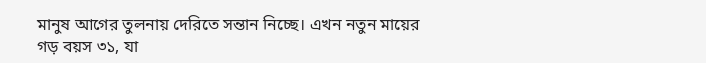মানুষ আগের তুলনায় দেরিতে সন্তান নিচ্ছে। এখন নতুন মায়ের গড় বয়স ৩১, যা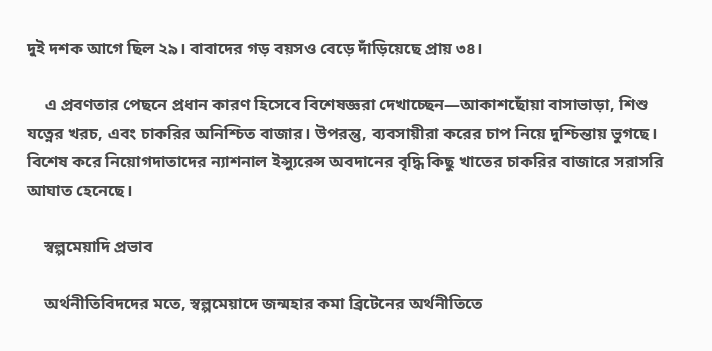দুই দশক আগে ছিল ২৯। বাবাদের গড় বয়সও বেড়ে দাঁড়িয়েছে প্রায় ৩৪।

    এ প্রবণতার পেছনে প্রধান কারণ হিসেবে বিশেষজ্ঞরা দেখাচ্ছেন—আকাশছোঁয়া বাসাভাড়া, শিশু যত্নের খরচ, এবং চাকরির অনিশ্চিত বাজার। উপরন্তু, ব্যবসায়ীরা করের চাপ নিয়ে দুশ্চিন্তায় ভুগছে। বিশেষ করে নিয়োগদাতাদের ন্যাশনাল ইন্স্যুরেন্স অবদানের বৃদ্ধি কিছু খাতের চাকরির বাজারে সরাসরি আঘাত হেনেছে।

    স্বল্পমেয়াদি প্রভাব

    অর্থনীতিবিদদের মতে, স্বল্পমেয়াদে জন্মহার কমা ব্রিটেনের অর্থনীতিতে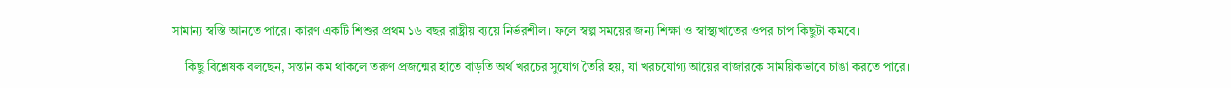সামান্য স্বস্তি আনতে পারে। কারণ একটি শিশুর প্রথম ১৬ বছর রাষ্ট্রীয় ব্যয়ে নির্ভরশীল। ফলে স্বল্প সময়ের জন্য শিক্ষা ও স্বাস্থ্যখাতের ওপর চাপ কিছুটা কমবে।

    কিছু বিশ্লেষক বলছেন, সন্তান কম থাকলে তরুণ প্রজন্মের হাতে বাড়তি অর্থ খরচের সুযোগ তৈরি হয়, যা খরচযোগ্য আয়ের বাজারকে সাময়িকভাবে চাঙা করতে পারে।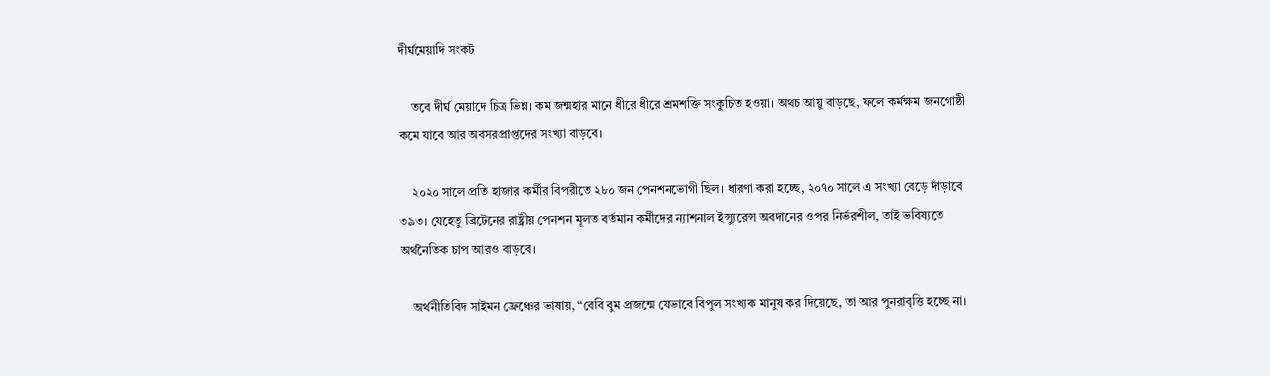দীর্ঘমেয়াদি সংকট

    তবে দীর্ঘ মেয়াদে চিত্র ভিন্ন। কম জন্মহার মানে ধীরে ধীরে শ্রমশক্তি সংকুচিত হওয়া। অথচ আয়ু বাড়ছে, ফলে কর্মক্ষম জনগোষ্ঠী কমে যাবে আর অবসরপ্রাপ্তদের সংখ্যা বাড়বে।

    ২০২০ সালে প্রতি হাজার কর্মীর বিপরীতে ২৮০ জন পেনশনভোগী ছিল। ধারণা করা হচ্ছে, ২০৭০ সালে এ সংখ্যা বেড়ে দাঁড়াবে ৩৯৩। যেহেতু ব্রিটেনের রাষ্ট্রীয় পেনশন মূলত বর্তমান কর্মীদের ন্যাশনাল ইন্স্যুরেন্স অবদানের ওপর নির্ভরশীল, তাই ভবিষ্যতে অর্থনৈতিক চাপ আরও বাড়বে।

    অর্থনীতিবিদ সাইমন ফ্রেঞ্চের ভাষায়, “বেবি বুম প্রজন্মে যেভাবে বিপুল সংখ্যক মানুষ কর দিয়েছে, তা আর পুনরাবৃত্তি হচ্ছে না।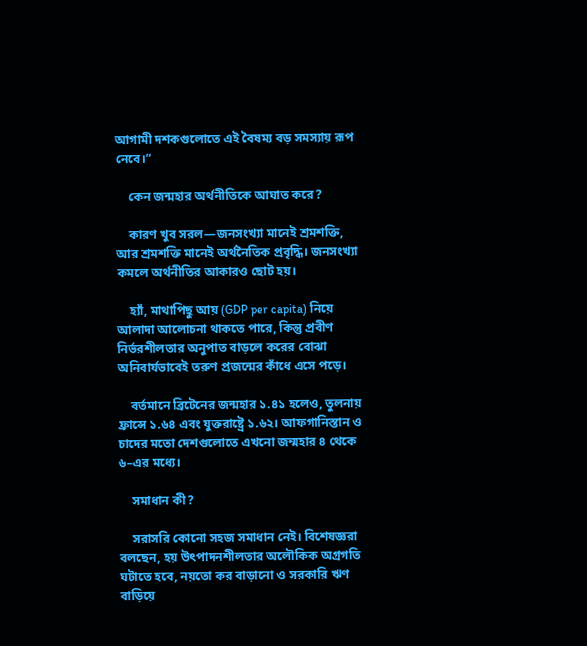আগামী দশকগুলোতে এই বৈষম্য বড় সমস্যায় রূপ নেবে।”

    কেন জন্মহার অর্থনীতিকে আঘাত করে?

    কারণ খুব সরল—জনসংখ্যা মানেই শ্রমশক্তি, আর শ্রমশক্তি মানেই অর্থনৈতিক প্রবৃদ্ধি। জনসংখ্যা কমলে অর্থনীতির আকারও ছোট হয়।

    হ্যাঁ, মাথাপিছু আয় (GDP per capita) নিয়ে আলাদা আলোচনা থাকতে পারে, কিন্তু প্রবীণ নির্ভরশীলতার অনুপাত বাড়লে করের বোঝা অনিবার্যভাবেই তরুণ প্রজন্মের কাঁধে এসে পড়ে।

    বর্তমানে ব্রিটেনের জন্মহার ১.৪১ হলেও, তুলনায় ফ্রান্সে ১.৬৪ এবং যুক্তরাষ্ট্রে ১.৬২। আফগানিস্তান ও চাদের মতো দেশগুলোতে এখনো জন্মহার ৪ থেকে ৬–এর মধ্যে।

    সমাধান কী?

    সরাসরি কোনো সহজ সমাধান নেই। বিশেষজ্ঞরা বলছেন, হয় উৎপাদনশীলতার অলৌকিক অগ্রগতি ঘটাতে হবে, নয়তো কর বাড়ানো ও সরকারি ঋণ বাড়িয়ে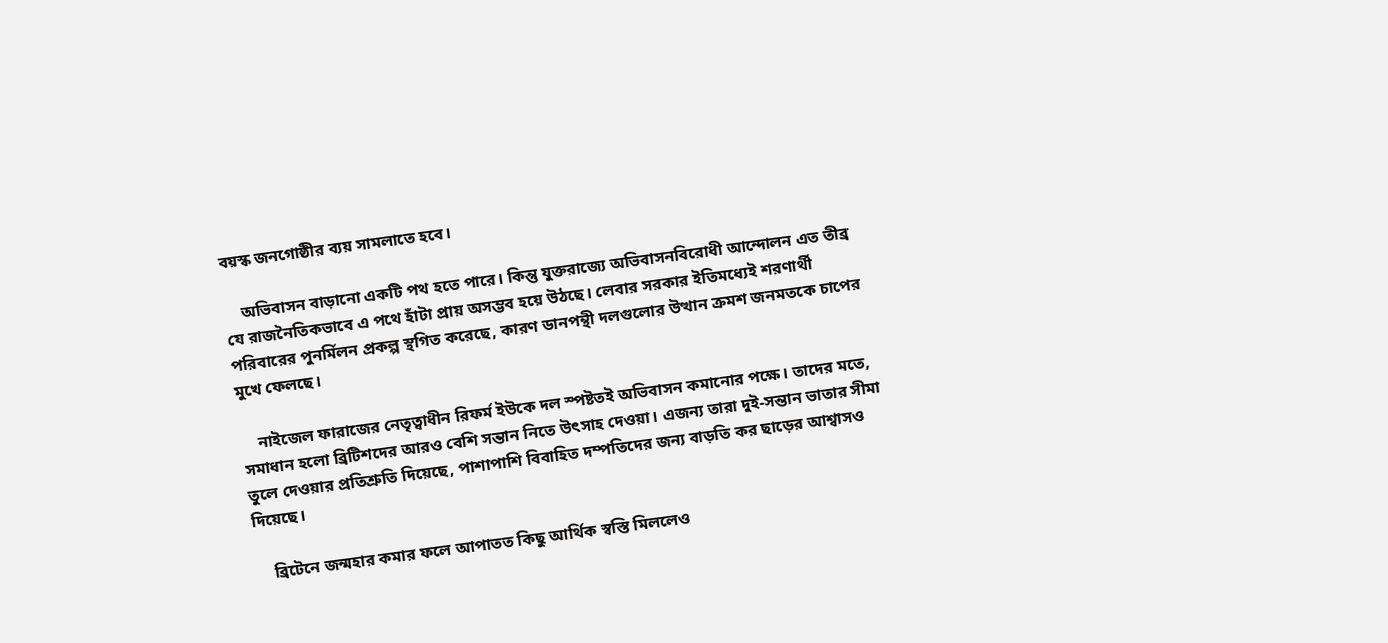বয়স্ক জনগোষ্ঠীর ব্যয় সামলাতে হবে।

    অভিবাসন বাড়ানো একটি পথ হতে পারে। কিন্তু যুক্তরাজ্যে অভিবাসনবিরোধী আন্দোলন এত তীব্র যে রাজনৈতিকভাবে এ পথে হাঁটা প্রায় অসম্ভব হয়ে উঠছে। লেবার সরকার ইতিমধ্যেই শরণার্থী পরিবারের পুনর্মিলন প্রকল্প স্থগিত করেছে, কারণ ডানপন্থী দলগুলোর উত্থান ক্রমশ জনমতকে চাপের মুখে ফেলছে।

    নাইজেল ফারাজের নেতৃত্বাধীন রিফর্ম ইউকে দল স্পষ্টতই অভিবাসন কমানোর পক্ষে। তাদের মতে, সমাধান হলো ব্রিটিশদের আরও বেশি সন্তান নিতে উৎসাহ দেওয়া। এজন্য তারা দুই-সন্তান ভাতার সীমা তুলে দেওয়ার প্রতিশ্রুতি দিয়েছে, পাশাপাশি বিবাহিত দম্পতিদের জন্য বাড়তি কর ছাড়ের আশ্বাসও দিয়েছে।

    ব্রিটেনে জন্মহার কমার ফলে আপাতত কিছু আর্থিক স্বস্তি মিললেও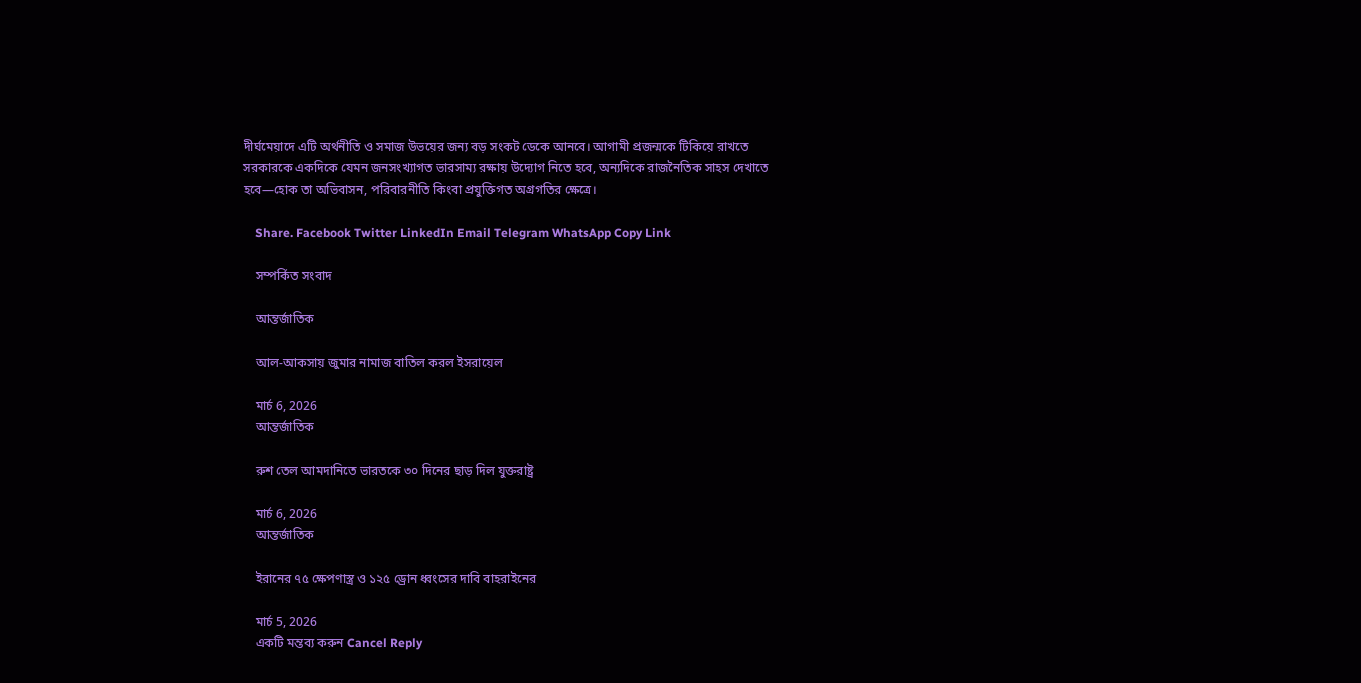দীর্ঘমেয়াদে এটি অর্থনীতি ও সমাজ উভয়ের জন্য বড় সংকট ডেকে আনবে। আগামী প্রজন্মকে টিকিয়ে রাখতে সরকারকে একদিকে যেমন জনসংখ্যাগত ভারসাম্য রক্ষায় উদ্যোগ নিতে হবে, অন্যদিকে রাজনৈতিক সাহস দেখাতে হবে—হোক তা অভিবাসন, পরিবারনীতি কিংবা প্রযুক্তিগত অগ্রগতির ক্ষেত্রে।

    Share. Facebook Twitter LinkedIn Email Telegram WhatsApp Copy Link

    সম্পর্কিত সংবাদ

    আন্তর্জাতিক

    আল-আকসায় জুমার নামাজ বাতিল করল ইসরায়েল

    মার্চ 6, 2026
    আন্তর্জাতিক

    রুশ তেল আমদানিতে ভারতকে ৩০ দিনের ছাড় দিল যুক্তরাষ্ট্র

    মার্চ 6, 2026
    আন্তর্জাতিক

    ইরানের ৭৫ ক্ষেপণাস্ত্র ও ১২৫ ড্রোন ধ্বংসের দাবি বাহরাইনের

    মার্চ 5, 2026
    একটি মন্তব্য করুন Cancel Reply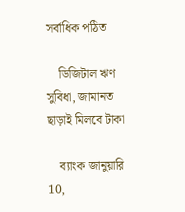সর্বাধিক পঠিত

    ডিজিটাল ঋণ সুবিধা, জামানত ছাড়াই মিলবে টাকা

    ব্যাংক জানুয়ারি 10,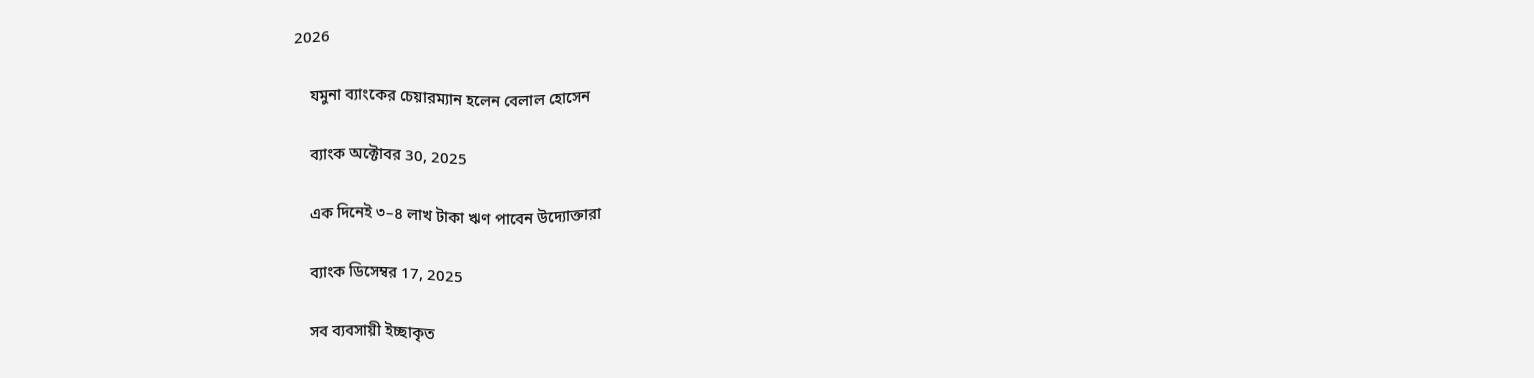2026

    যমুনা ব্যাংকের চেয়ারম্যান হলেন বেলাল হোসেন

    ব্যাংক অক্টোবর 30, 2025

    এক দিনেই ৩–৪ লাখ টাকা ঋণ পাবেন উদ্যোক্তারা

    ব্যাংক ডিসেম্বর 17, 2025

    সব ব্যবসায়ী ইচ্ছাকৃত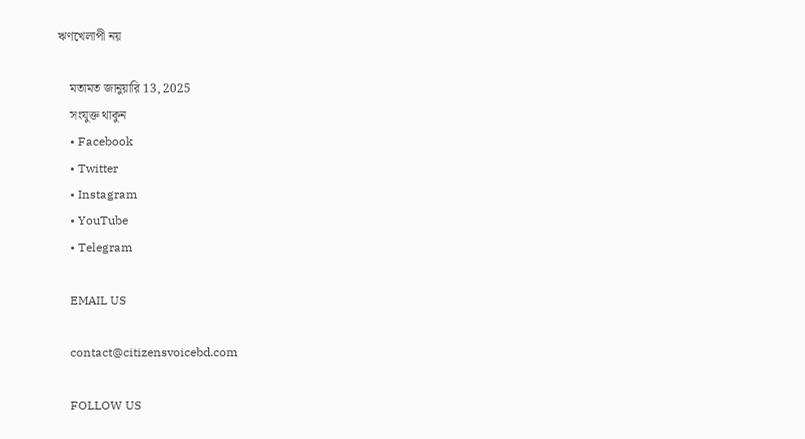ঋণখেলাপী নয়

    মতামত জানুয়ারি 13, 2025
    সংযুক্ত থাকুন
    • Facebook
    • Twitter
    • Instagram
    • YouTube
    • Telegram

    EMAIL US

    contact@citizensvoicebd.com

    FOLLOW US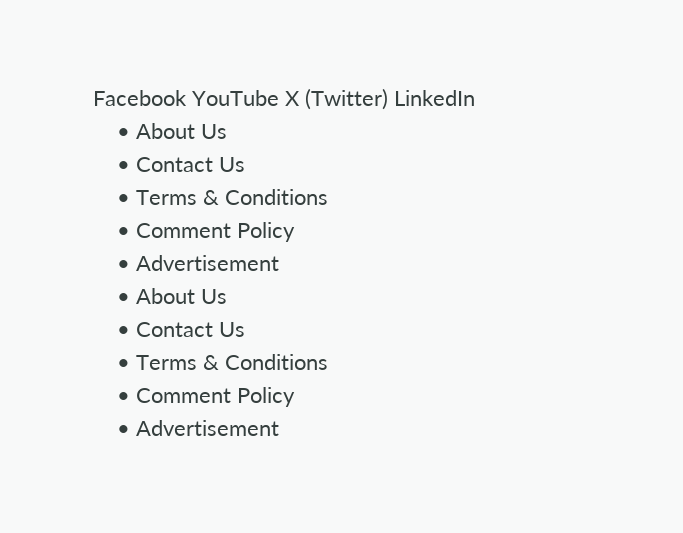Facebook YouTube X (Twitter) LinkedIn
    • About Us
    • Contact Us
    • Terms & Conditions
    • Comment Policy
    • Advertisement
    • About Us
    • Contact Us
    • Terms & Conditions
    • Comment Policy
    • Advertisement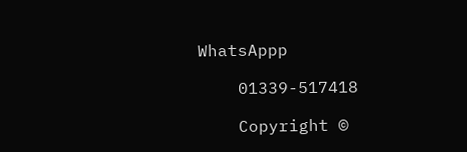WhatsAppp

    01339-517418

    Copyright ©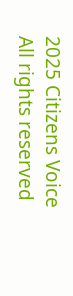2025 Citizens Voice All rights reserved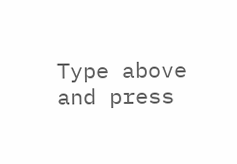Type above and press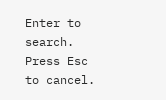Enter to search. Press Esc to cancel.